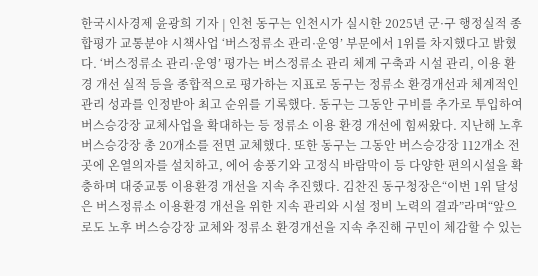한국시사경제 윤광희 기자 | 인천 동구는 인천시가 실시한 2025년 군·구 행정실적 종합평가 교통분야 시책사업 ‘버스정류소 관리·운영’ 부문에서 1위를 차지했다고 밝혔다. ‘버스정류소 관리·운영’ 평가는 버스정류소 관리 체계 구축과 시설 관리, 이용 환경 개선 실적 등을 종합적으로 평가하는 지표로 동구는 정류소 환경개선과 체계적인 관리 성과를 인정받아 최고 순위를 기록했다. 동구는 그동안 구비를 추가로 투입하여 버스승강장 교체사업을 확대하는 등 정류소 이용 환경 개선에 힘써왔다. 지난해 노후 버스승강장 총 20개소를 전면 교체했다. 또한 동구는 그동안 버스승강장 112개소 전 곳에 온열의자를 설치하고, 에어 송풍기와 고정식 바람막이 등 다양한 편의시설을 확충하며 대중교통 이용환경 개선을 지속 추진했다. 김찬진 동구청장은“이번 1위 달성은 버스정류소 이용환경 개선을 위한 지속 관리와 시설 정비 노력의 결과”라며“앞으로도 노후 버스승강장 교체와 정류소 환경개선을 지속 추진해 구민이 체감할 수 있는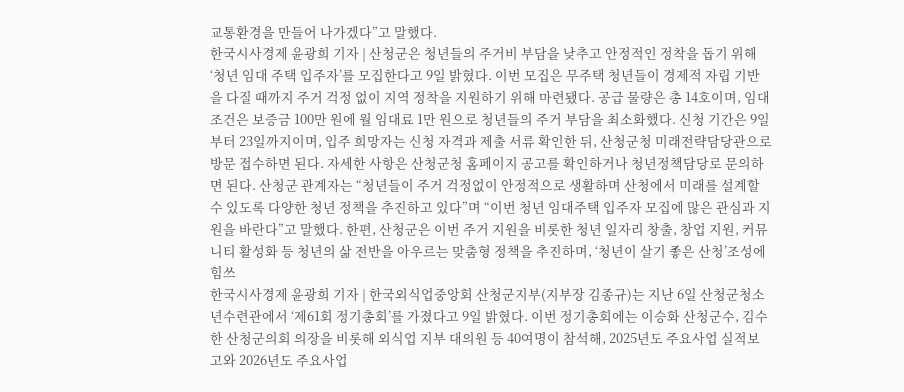교통환경을 만들어 나가겠다”고 말했다.
한국시사경제 윤광희 기자 | 산청군은 청년들의 주거비 부담을 낮추고 안정적인 정착을 돕기 위해 ‘청년 임대 주택 입주자’를 모집한다고 9일 밝혔다. 이번 모집은 무주택 청년들이 경제적 자립 기반을 다질 때까지 주거 걱정 없이 지역 정착을 지원하기 위해 마련됐다. 공급 물량은 총 14호이며, 임대 조건은 보증금 100만 원에 월 임대료 1만 원으로 청년들의 주거 부담을 최소화했다. 신청 기간은 9일부터 23일까지이며, 입주 희망자는 신청 자격과 제출 서류 확인한 뒤, 산청군청 미래전략담당관으로 방문 접수하면 된다. 자세한 사항은 산청군청 홈페이지 공고를 확인하거나 청년정책담당로 문의하면 된다. 산청군 관계자는 “청년들이 주거 걱정없이 안정적으로 생활하며 산청에서 미래를 설계할 수 있도록 다양한 청년 정책을 추진하고 있다”며 “이번 청년 임대주택 입주자 모집에 많은 관심과 지원을 바란다”고 말했다. 한편, 산청군은 이번 주거 지원을 비롯한 청년 일자리 창출, 창업 지원, 커뮤니티 활성화 등 청년의 삶 전반을 아우르는 맞춤형 정책을 추진하며, ‘청년이 살기 좋은 산청’조성에 힘쓰
한국시사경제 윤광희 기자 | 한국외식업중앙회 산청군지부(지부장 김종규)는 지난 6일 산청군청소년수련관에서 ‘제61회 정기총회’를 가졌다고 9일 밝혔다. 이번 정기총회에는 이승화 산청군수, 김수한 산청군의회 의장을 비롯해 외식업 지부 대의원 등 40여명이 참석해, 2025년도 주요사업 실적보고와 2026년도 주요사업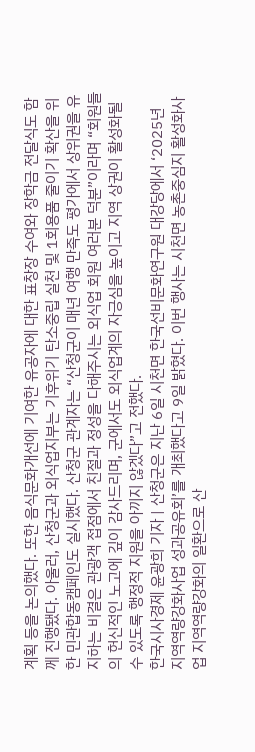계획 등을 논의했다. 또한 음식문화개선에 기여한 유공자에 대한 표창장 수여와 장학금 전달식도 함께 진행됐다. 아울러, 산청군과 외식업지부는 기후위기 탄소중립 실천 및 1회용품 줄이기 확산을 위한 민관합동캠페인도 실시했다. 산청군 관계자는 “산청군이 매년 여행 만족도 평가에서 상위권을 유지하는 비결은 관광객 접점에서 친절과 정성을 다해주시는 외식업 회원 여러분 덕분”이라며 “회원들의 헌신적인 노고에 깊이 감사드리며, 군에서도 외식업계의 자긍심을 높이고 지역 상권이 활성화될 수 있도록 행정적 지원을 아끼지 않겠다”고 전했다.
한국시사경제 윤광희 기자 | 산청군은 지난 6일 시천면 한국선비문화연구원 대강당에서 ‘2025년 지역역량강화사업 성과공유회’를 개최했다고 9일 밝혔다. 이번 행사는 시천면 농촌중심지 활성화사업 지역역량강화의 일환으로 산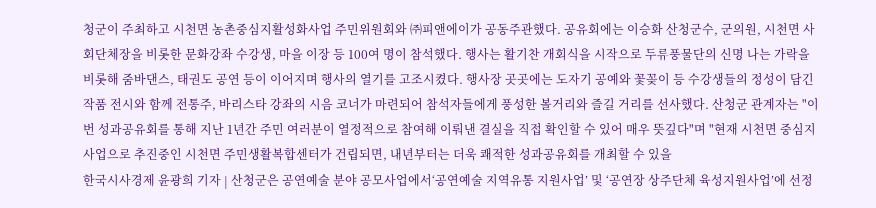청군이 주최하고 시천면 농촌중심지활성화사업 주민위원회와 ㈜피앤에이가 공동주관했다. 공유회에는 이승화 산청군수, 군의원, 시천면 사회단체장을 비롯한 문화강좌 수강생, 마을 이장 등 100여 명이 참석했다. 행사는 활기찬 개회식을 시작으로 두류풍물단의 신명 나는 가락을 비롯해 줌바댄스, 태권도 공연 등이 이어지며 행사의 열기를 고조시켰다. 행사장 곳곳에는 도자기 공예와 꽃꽂이 등 수강생들의 정성이 담긴 작품 전시와 함께 전통주, 바리스타 강좌의 시음 코너가 마련되어 참석자들에게 풍성한 볼거리와 즐길 거리를 선사했다. 산청군 관계자는 "이번 성과공유회를 통해 지난 1년간 주민 여러분이 열정적으로 참여해 이뤄낸 결실을 직접 확인할 수 있어 매우 뜻깊다"며 "현재 시천면 중심지사업으로 추진중인 시천면 주민생활복합센터가 건립되면, 내년부터는 더욱 쾌적한 성과공유회를 개최할 수 있을
한국시사경제 윤광희 기자 | 산청군은 공연예술 분야 공모사업에서‘공연예술 지역유통 지원사업’ 및 ‘공연장 상주단체 육성지원사업’에 선정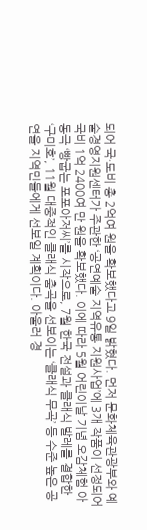되어 국·도비 총 2억여 원을 확보했다고 9일 밝혔다. 먼저 문화체육관광부와 예술경영지원센터가 주관한 ‘공연예술 지역유통 지원사업’에 3개 작품이 선정되어 국비 1억 2400여 만 원을 확보했다. 이에 따라 5월 어린이날 기념 오감체험 아동극 ‘빵굽는 포포아저씨’를 시작으로, 7월 한국 전설과 클래식 발레를 결합한 ‘구미호’, 11월 대중적인 클래식 춤곡을 선보이는 ‘클래식 무곡’ 등 수준 높은 공연을 지역민들에게 선보일 계획이다. 아울러 경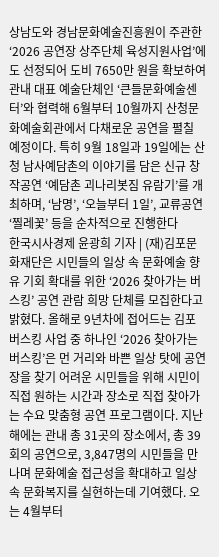상남도와 경남문화예술진흥원이 주관한 ‘2026 공연장 상주단체 육성지원사업’에도 선정되어 도비 7650만 원을 확보하여 관내 대표 예술단체인 ‘큰들문화예술센터’와 협력해 6월부터 10월까지 산청문화예술회관에서 다채로운 공연을 펼칠 예정이다. 특히 9월 18일과 19일에는 산청 남사예담촌의 이야기를 담은 신규 창작공연 ‘예담촌 괴나리봇짐 유람기’를 개최하며, ‘남명’, ‘오늘부터 1일’, 교류공연 ‘찔레꽃’ 등을 순차적으로 진행한다
한국시사경제 윤광희 기자 | (재)김포문화재단은 시민들의 일상 속 문화예술 향유 기회 확대를 위한 ‘2026 찾아가는 버스킹’ 공연 관람 희망 단체를 모집한다고 밝혔다. 올해로 9년차에 접어드는 김포 버스킹 사업 중 하나인 ‘2026 찾아가는 버스킹’은 먼 거리와 바쁜 일상 탓에 공연장을 찾기 어려운 시민들을 위해 시민이 직접 원하는 시간과 장소로 직접 찾아가는 수요 맞춤형 공연 프로그램이다. 지난해에는 관내 총 31곳의 장소에서, 총 39회의 공연으로, 3,847명의 시민들을 만나며 문화예술 접근성을 확대하고 일상 속 문화복지를 실현하는데 기여했다. 오는 4월부터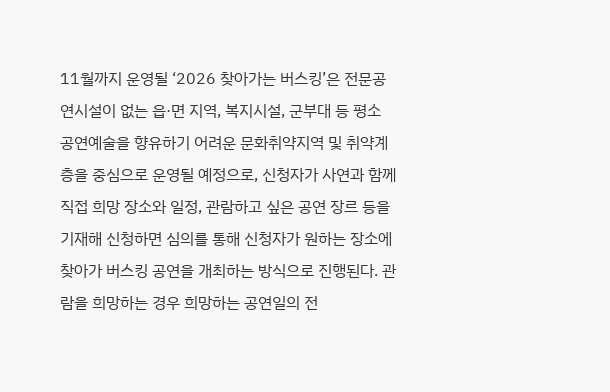11월까지 운영될 ‘2026 찾아가는 버스킹’은 전문공연시설이 없는 읍·면 지역, 복지시설, 군부대 등 평소 공연예술을 향유하기 어려운 문화취약지역 및 취약계층을 중심으로 운영될 예정으로, 신청자가 사연과 함께 직접 희망 장소와 일정, 관람하고 싶은 공연 장르 등을 기재해 신청하면 심의를 통해 신청자가 원하는 장소에 찾아가 버스킹 공연을 개최하는 방식으로 진행된다. 관람을 희망하는 경우 희망하는 공연일의 전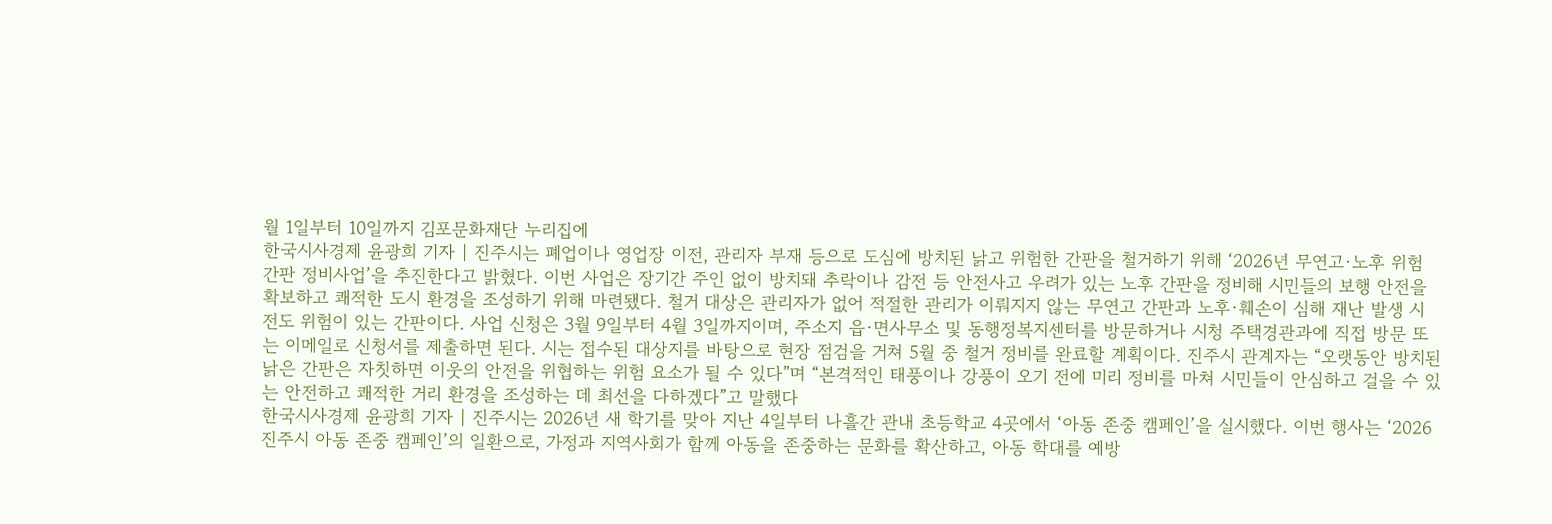월 1일부터 10일까지 김포문화재단 누리집에
한국시사경제 윤광희 기자 | 진주시는 폐업이나 영업장 이전, 관리자 부재 등으로 도심에 방치된 낡고 위험한 간판을 철거하기 위해 ‘2026년 무연고·노후 위험 간판 정비사업’을 추진한다고 밝혔다. 이번 사업은 장기간 주인 없이 방치돼 추락이나 감전 등 안전사고 우려가 있는 노후 간판을 정비해 시민들의 보행 안전을 확보하고 쾌적한 도시 환경을 조성하기 위해 마련됐다. 철거 대상은 관리자가 없어 적절한 관리가 이뤄지지 않는 무연고 간판과 노후·훼손이 심해 재난 발생 시 전도 위험이 있는 간판이다. 사업 신청은 3월 9일부터 4월 3일까지이며, 주소지 읍·면사무소 및 동행정복지센터를 방문하거나 시청 주택경관과에 직접 방문 또는 이메일로 신청서를 제출하면 된다. 시는 접수된 대상지를 바탕으로 현장 점검을 거쳐 5월 중 철거 정비를 완료할 계획이다. 진주시 관계자는 “오랫동안 방치된 낡은 간판은 자칫하면 이웃의 안전을 위협하는 위험 요소가 될 수 있다”며 “본격적인 태풍이나 강풍이 오기 전에 미리 정비를 마쳐 시민들이 안심하고 걸을 수 있는 안전하고 쾌적한 거리 환경을 조성하는 데 최선을 다하겠다”고 말했다
한국시사경제 윤광희 기자 | 진주시는 2026년 새 학기를 맞아 지난 4일부터 나흘간 관내 초등학교 4곳에서 ‘아동 존중 캠페인’을 실시했다. 이번 행사는 ‘2026 진주시 아동 존중 캠페인’의 일환으로, 가정과 지역사회가 함께 아동을 존중하는 문화를 확산하고, 아동 학대를 예방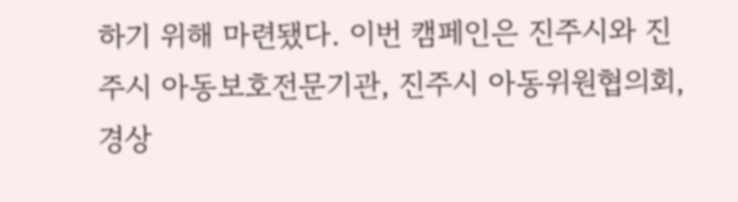하기 위해 마련됐다. 이번 캠페인은 진주시와 진주시 아동보호전문기관, 진주시 아동위원협의회, 경상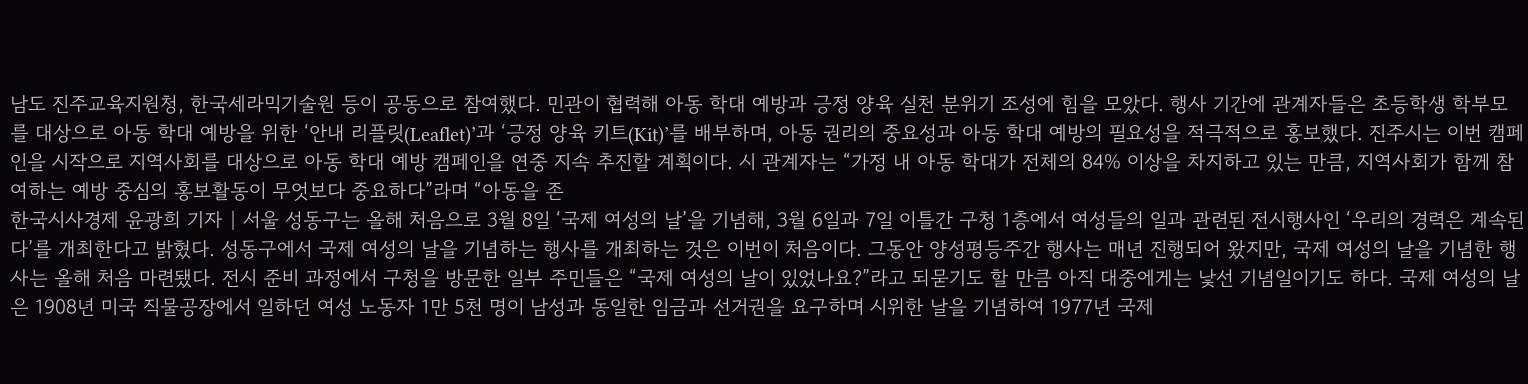남도 진주교육지원청, 한국세라믹기술원 등이 공동으로 참여했다. 민관이 협력해 아동 학대 예방과 긍정 양육 실천 분위기 조성에 힘을 모았다. 행사 기간에 관계자들은 초등학생 학부모를 대상으로 아동 학대 예방을 위한 ‘안내 리플릿(Leaflet)’과 ‘긍정 양육 키트(Kit)’를 배부하며, 아동 권리의 중요성과 아동 학대 예방의 필요성을 적극적으로 홍보했다. 진주시는 이번 캠페인을 시작으로 지역사회를 대상으로 아동 학대 예방 캠페인을 연중 지속 추진할 계획이다. 시 관계자는 “가정 내 아동 학대가 전체의 84% 이상을 차지하고 있는 만큼, 지역사회가 함께 참여하는 예방 중심의 홍보활동이 무엇보다 중요하다”라며 “아동을 존
한국시사경제 윤광희 기자 | 서울 성동구는 올해 처음으로 3월 8일 ‘국제 여성의 날’을 기념해, 3월 6일과 7일 이틀간 구청 1층에서 여성들의 일과 관련된 전시행사인 ‘우리의 경력은 계속된다’를 개최한다고 밝혔다. 성동구에서 국제 여성의 날을 기념하는 행사를 개최하는 것은 이번이 처음이다. 그동안 양성평등주간 행사는 매년 진행되어 왔지만, 국제 여성의 날을 기념한 행사는 올해 처음 마련됐다. 전시 준비 과정에서 구청을 방문한 일부 주민들은 “국제 여성의 날이 있었나요?”라고 되묻기도 할 만큼 아직 대중에게는 낯선 기념일이기도 하다. 국제 여성의 날은 1908년 미국 직물공장에서 일하던 여성 노동자 1만 5천 명이 남성과 동일한 임금과 선거권을 요구하며 시위한 날을 기념하여 1977년 국제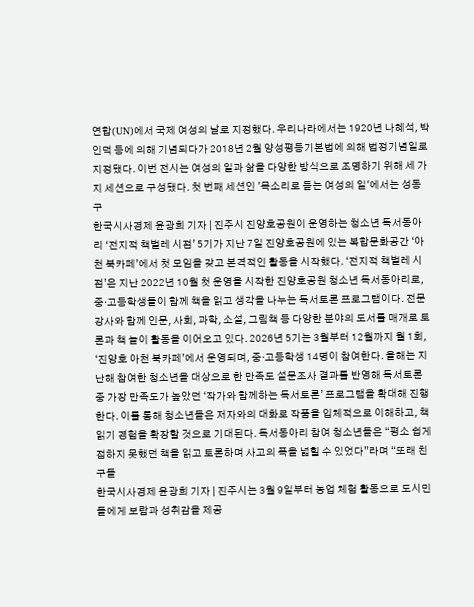연합(UN)에서 국제 여성의 날로 지정했다. 우리나라에서는 1920년 나혜석, 박인덕 등에 의해 기념되다가 2018년 2월 양성평등기본법에 의해 법정기념일로 지정됐다. 이번 전시는 여성의 일과 삶을 다양한 방식으로 조명하기 위해 세 가지 세션으로 구성됐다. 첫 번째 세션인 '목소리로 듣는 여성의 일'에서는 성동구
한국시사경제 윤광희 기자 | 진주시 진양호공원이 운영하는 청소년 독서동아리 ‘전지적 책벌레 시점’ 5기가 지난 7일 진양호공원에 있는 복합문화공간 ‘아천 북카페’에서 첫 모임을 갖고 본격적인 활동을 시작했다. ‘전지적 책벌레 시점’은 지난 2022년 10월 첫 운영을 시작한 진양호공원 청소년 독서동아리로, 중·고등학생들이 함께 책을 읽고 생각을 나누는 독서토론 프로그램이다. 전문 강사와 함께 인문, 사회, 과학, 소설, 그림책 등 다양한 분야의 도서를 매개로 토론과 책 놀이 활동을 이어오고 있다. 2026년 5기는 3월부터 12월까지 월 1회, ‘진양호 아천 북카페’에서 운영되며, 중·고등학생 14명이 참여한다. 올해는 지난해 참여한 청소년을 대상으로 한 만족도 설문조사 결과를 반영해 독서토론 중 가장 만족도가 높았던 ‘작가와 함께하는 독서토론’ 프로그램을 확대해 진행한다. 이를 통해 청소년들은 저자와의 대화로 작품을 입체적으로 이해하고, 책 읽기 경험을 확장할 것으로 기대된다. 독서동아리 참여 청소년들은 “평소 쉽게 접하지 못했던 책을 읽고 토론하며 사고의 폭을 넓힐 수 있었다”라며 “또래 친구들
한국시사경제 윤광희 기자 | 진주시는 3월 9일부터 농업 체험 활동으로 도시민들에게 보람과 성취감을 제공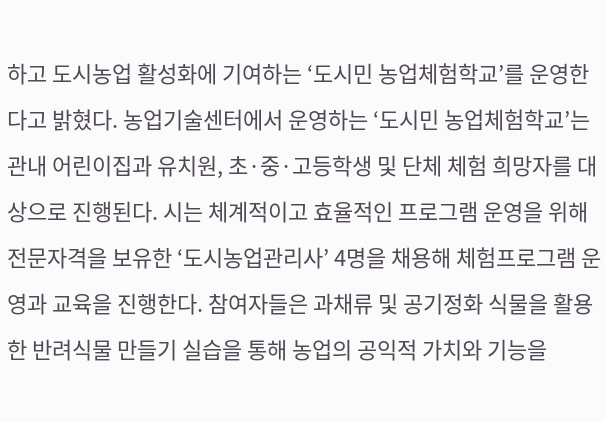하고 도시농업 활성화에 기여하는 ‘도시민 농업체험학교’를 운영한다고 밝혔다. 농업기술센터에서 운영하는 ‘도시민 농업체험학교’는 관내 어린이집과 유치원, 초·중·고등학생 및 단체 체험 희망자를 대상으로 진행된다. 시는 체계적이고 효율적인 프로그램 운영을 위해 전문자격을 보유한 ‘도시농업관리사’ 4명을 채용해 체험프로그램 운영과 교육을 진행한다. 참여자들은 과채류 및 공기정화 식물을 활용한 반려식물 만들기 실습을 통해 농업의 공익적 가치와 기능을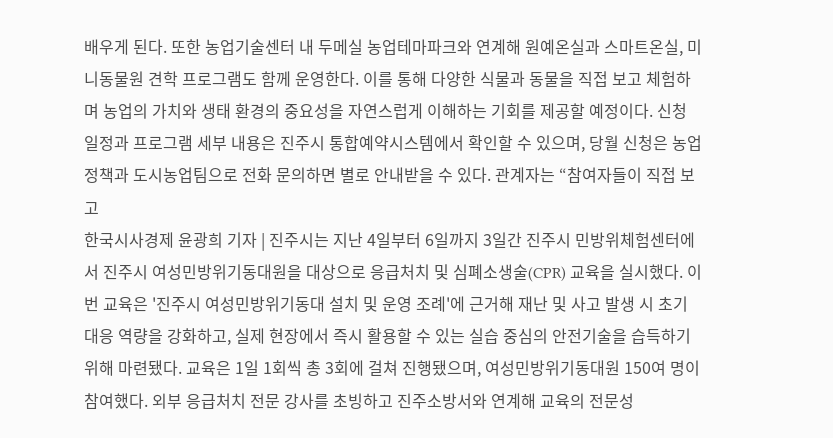배우게 된다. 또한 농업기술센터 내 두메실 농업테마파크와 연계해 원예온실과 스마트온실, 미니동물원 견학 프로그램도 함께 운영한다. 이를 통해 다양한 식물과 동물을 직접 보고 체험하며 농업의 가치와 생태 환경의 중요성을 자연스럽게 이해하는 기회를 제공할 예정이다. 신청 일정과 프로그램 세부 내용은 진주시 통합예약시스템에서 확인할 수 있으며, 당월 신청은 농업정책과 도시농업팀으로 전화 문의하면 별로 안내받을 수 있다. 관계자는 “참여자들이 직접 보고
한국시사경제 윤광희 기자 | 진주시는 지난 4일부터 6일까지 3일간 진주시 민방위체험센터에서 진주시 여성민방위기동대원을 대상으로 응급처치 및 심폐소생술(CPR) 교육을 실시했다. 이번 교육은 '진주시 여성민방위기동대 설치 및 운영 조례'에 근거해 재난 및 사고 발생 시 초기 대응 역량을 강화하고, 실제 현장에서 즉시 활용할 수 있는 실습 중심의 안전기술을 습득하기 위해 마련됐다. 교육은 1일 1회씩 총 3회에 걸쳐 진행됐으며, 여성민방위기동대원 150여 명이 참여했다. 외부 응급처치 전문 강사를 초빙하고 진주소방서와 연계해 교육의 전문성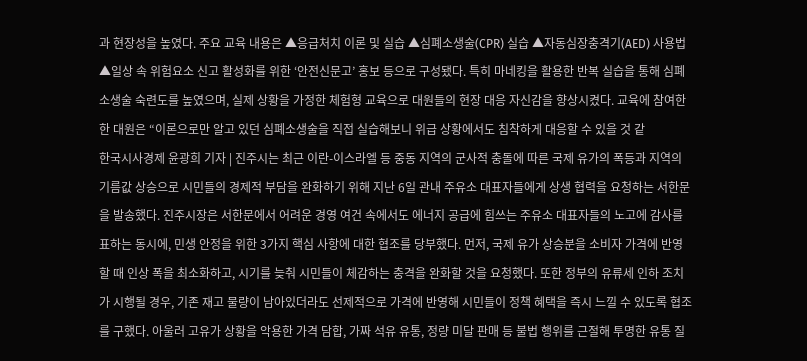과 현장성을 높였다. 주요 교육 내용은 ▲응급처치 이론 및 실습 ▲심폐소생술(CPR) 실습 ▲자동심장충격기(AED) 사용법 ▲일상 속 위험요소 신고 활성화를 위한 ‘안전신문고’ 홍보 등으로 구성됐다. 특히 마네킹을 활용한 반복 실습을 통해 심폐소생술 숙련도를 높였으며, 실제 상황을 가정한 체험형 교육으로 대원들의 현장 대응 자신감을 향상시켰다. 교육에 참여한 한 대원은 “이론으로만 알고 있던 심폐소생술을 직접 실습해보니 위급 상황에서도 침착하게 대응할 수 있을 것 같
한국시사경제 윤광희 기자 | 진주시는 최근 이란-이스라엘 등 중동 지역의 군사적 충돌에 따른 국제 유가의 폭등과 지역의 기름값 상승으로 시민들의 경제적 부담을 완화하기 위해 지난 6일 관내 주유소 대표자들에게 상생 협력을 요청하는 서한문을 발송했다. 진주시장은 서한문에서 어려운 경영 여건 속에서도 에너지 공급에 힘쓰는 주유소 대표자들의 노고에 감사를 표하는 동시에, 민생 안정을 위한 3가지 핵심 사항에 대한 협조를 당부했다. 먼저, 국제 유가 상승분을 소비자 가격에 반영할 때 인상 폭을 최소화하고, 시기를 늦춰 시민들이 체감하는 충격을 완화할 것을 요청했다. 또한 정부의 유류세 인하 조치가 시행될 경우, 기존 재고 물량이 남아있더라도 선제적으로 가격에 반영해 시민들이 정책 혜택을 즉시 느낄 수 있도록 협조를 구했다. 아울러 고유가 상황을 악용한 가격 담합, 가짜 석유 유통, 정량 미달 판매 등 불법 행위를 근절해 투명한 유통 질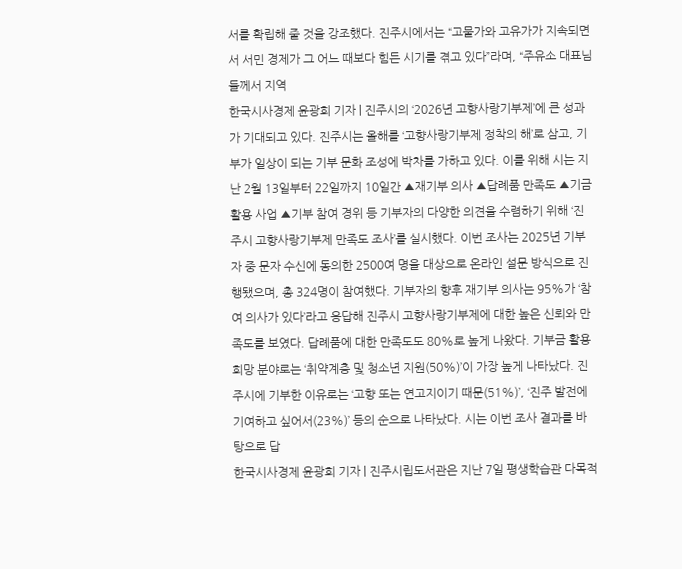서를 확립해 줄 것을 강조했다. 진주시에서는 “고물가와 고유가가 지속되면서 서민 경제가 그 어느 때보다 힘든 시기를 겪고 있다”라며, “주유소 대표님들께서 지역
한국시사경제 윤광희 기자 | 진주시의 ‘2026년 고향사랑기부제’에 큰 성과가 기대되고 있다. 진주시는 올해를 ‘고향사랑기부제 정착의 해’로 삼고, 기부가 일상이 되는 기부 문화 조성에 박차를 가하고 있다. 이를 위해 시는 지난 2월 13일부터 22일까지 10일간 ▲재기부 의사 ▲답례품 만족도 ▲기금 활용 사업 ▲기부 참여 경위 등 기부자의 다양한 의견을 수렴하기 위해 ‘진주시 고향사랑기부제 만족도 조사’를 실시했다. 이번 조사는 2025년 기부자 중 문자 수신에 동의한 2500여 명을 대상으로 온라인 설문 방식으로 진행됐으며, 총 324명이 참여했다. 기부자의 향후 재기부 의사는 95%가 ‘참여 의사가 있다’라고 응답해 진주시 고향사랑기부제에 대한 높은 신뢰와 만족도를 보였다. 답례품에 대한 만족도도 80%로 높게 나왔다. 기부금 활용 희망 분야로는 ‘취약계층 및 청소년 지원(50%)’이 가장 높게 나타났다. 진주시에 기부한 이유로는 ‘고향 또는 연고지이기 때문(51%)’, ‘진주 발전에 기여하고 싶어서(23%)’ 등의 순으로 나타났다. 시는 이번 조사 결과를 바탕으로 답
한국시사경제 윤광희 기자 | 진주시립도서관은 지난 7일 평생학습관 다목적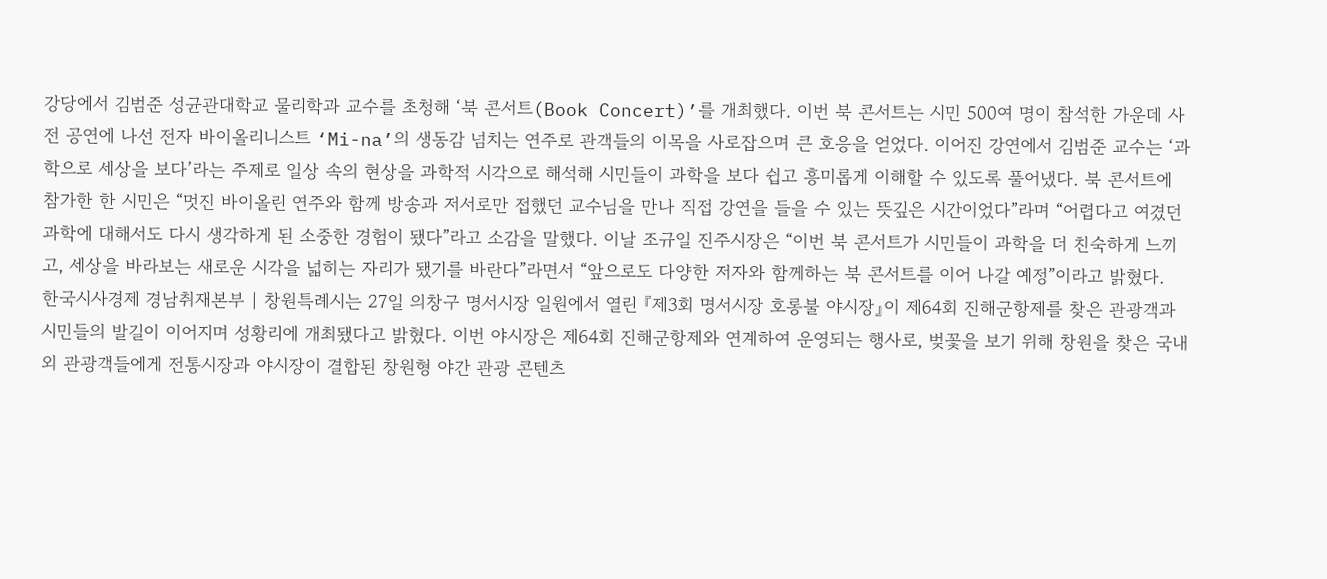강당에서 김범준 성균관대학교 물리학과 교수를 초청해 ‘북 콘서트(Book Concert)’를 개최했다. 이번 북 콘서트는 시민 500여 명이 참석한 가운데 사전 공연에 나선 전자 바이올리니스트 ‘Mi-na’의 생동감 넘치는 연주로 관객들의 이목을 사로잡으며 큰 호응을 얻었다. 이어진 강연에서 김범준 교수는 ‘과학으로 세상을 보다’라는 주제로 일상 속의 현상을 과학적 시각으로 해석해 시민들이 과학을 보다 쉽고 흥미롭게 이해할 수 있도록 풀어냈다. 북 콘서트에 참가한 한 시민은 “멋진 바이올린 연주와 함께 방송과 저서로만 접했던 교수님을 만나 직접 강연을 들을 수 있는 뜻깊은 시간이었다”라며 “어렵다고 여겼던 과학에 대해서도 다시 생각하게 된 소중한 경험이 됐다”라고 소감을 말했다. 이날 조규일 진주시장은 “이번 북 콘서트가 시민들이 과학을 더 친숙하게 느끼고, 세상을 바라보는 새로운 시각을 넓히는 자리가 됐기를 바란다”라면서 “앞으로도 다양한 저자와 함께하는 북 콘서트를 이어 나갈 예정”이라고 밝혔다.
한국시사경제 경남취재본부 | 창원특례시는 27일 의창구 명서시장 일원에서 열린 『제3회 명서시장 호롱불 야시장』이 제64회 진해군항제를 찾은 관광객과 시민들의 발길이 이어지며 성황리에 개최됐다고 밝혔다. 이번 야시장은 제64회 진해군항제와 연계하여 운영되는 행사로, 벚꽃을 보기 위해 창원을 찾은 국내외 관광객들에게 전통시장과 야시장이 결합된 창원형 야간 관광 콘텐츠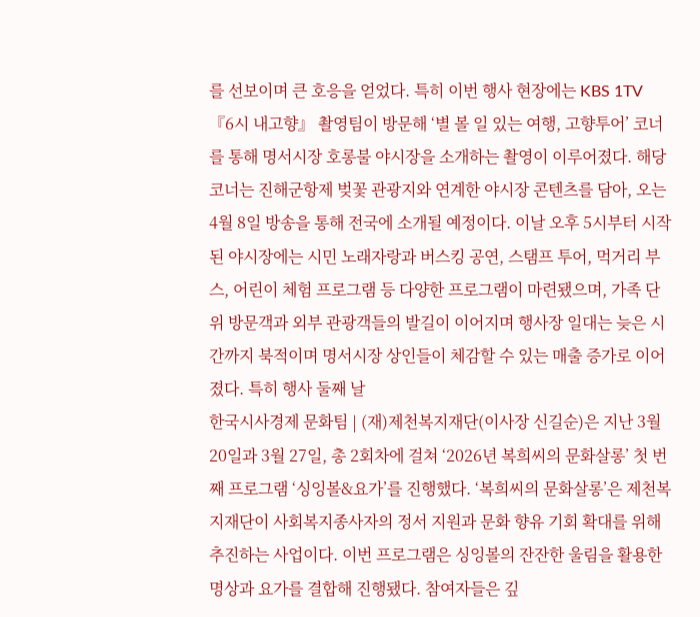를 선보이며 큰 호응을 얻었다. 특히 이번 행사 현장에는 KBS 1TV 『6시 내고향』 촬영팀이 방문해 ‘별 볼 일 있는 여행, 고향투어’ 코너를 통해 명서시장 호롱불 야시장을 소개하는 촬영이 이루어졌다. 해당 코너는 진해군항제 벚꽃 관광지와 연계한 야시장 콘텐츠를 담아, 오는 4월 8일 방송을 통해 전국에 소개될 예정이다. 이날 오후 5시부터 시작된 야시장에는 시민 노래자랑과 버스킹 공연, 스탬프 투어, 먹거리 부스, 어린이 체험 프로그램 등 다양한 프로그램이 마련됐으며, 가족 단위 방문객과 외부 관광객들의 발길이 이어지며 행사장 일대는 늦은 시간까지 북적이며 명서시장 상인들이 체감할 수 있는 매출 증가로 이어졌다. 특히 행사 둘째 날
한국시사경제 문화팀 | (재)제천복지재단(이사장 신길순)은 지난 3월 20일과 3월 27일, 총 2회차에 걸쳐 ‘2026년 복희씨의 문화살롱’ 첫 번째 프로그램 ‘싱잉볼&요가’를 진행했다. ‘복희씨의 문화살롱’은 제천복지재단이 사회복지종사자의 정서 지원과 문화 향유 기회 확대를 위해 추진하는 사업이다. 이번 프로그램은 싱잉볼의 잔잔한 울림을 활용한 명상과 요가를 결합해 진행됐다. 참여자들은 깊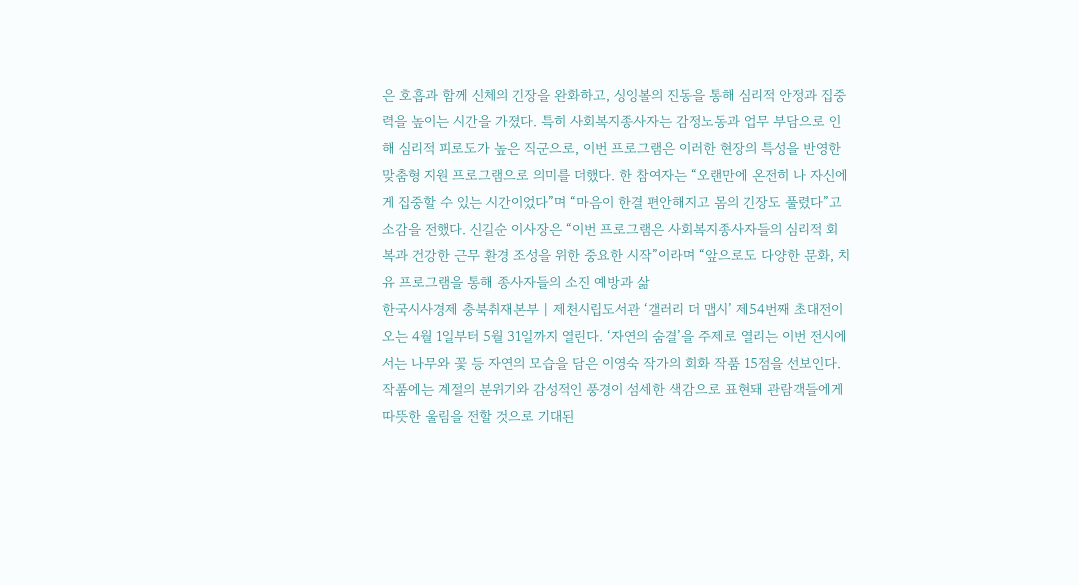은 호흡과 함께 신체의 긴장을 완화하고, 싱잉볼의 진동을 통해 심리적 안정과 집중력을 높이는 시간을 가졌다. 특히 사회복지종사자는 감정노동과 업무 부담으로 인해 심리적 피로도가 높은 직군으로, 이번 프로그램은 이러한 현장의 특성을 반영한 맞춤형 지원 프로그램으로 의미를 더했다. 한 참여자는 “오랜만에 온전히 나 자신에게 집중할 수 있는 시간이었다”며 “마음이 한결 편안해지고 몸의 긴장도 풀렸다”고 소감을 전했다. 신길순 이사장은 “이번 프로그램은 사회복지종사자들의 심리적 회복과 건강한 근무 환경 조성을 위한 중요한 시작”이라며 “앞으로도 다양한 문화, 치유 프로그램을 통해 종사자들의 소진 예방과 삶
한국시사경제 충북취재본부 | 제천시립도서관 ‘갤러리 더 맵시’ 제54번째 초대전이 오는 4월 1일부터 5월 31일까지 열린다. ‘자연의 숨결’을 주제로 열리는 이번 전시에서는 나무와 꽃 등 자연의 모습을 담은 이영숙 작가의 회화 작품 15점을 선보인다. 작품에는 계절의 분위기와 감성적인 풍경이 섬세한 색감으로 표현돼 관람객들에게 따뜻한 울림을 전할 것으로 기대된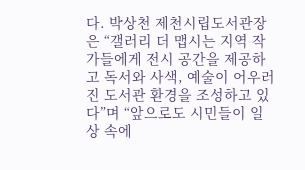다. 박상천 제천시립도서관장은 “갤러리 더 맵시는 지역 작가들에게 전시 공간을 제공하고 독서와 사색, 예술이 어우러진 도서관 환경을 조성하고 있다”며 “앞으로도 시민들이 일상 속에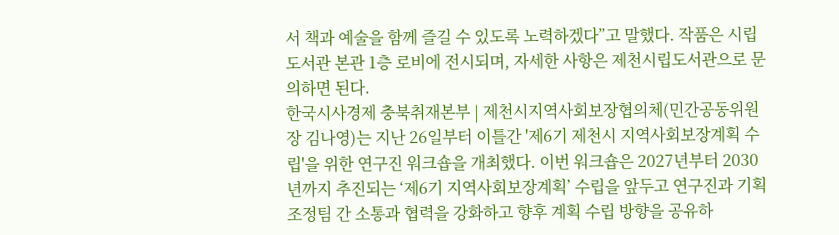서 책과 예술을 함께 즐길 수 있도록 노력하겠다”고 말했다. 작품은 시립도서관 본관 1층 로비에 전시되며, 자세한 사항은 제천시립도서관으로 문의하면 된다.
한국시사경제 충북취재본부 | 제천시지역사회보장협의체(민간공동위원장 김나영)는 지난 26일부터 이틀간 '제6기 제천시 지역사회보장계획 수립'을 위한 연구진 워크숍을 개최했다. 이번 워크숍은 2027년부터 2030년까지 추진되는 ‘제6기 지역사회보장계획’ 수립을 앞두고 연구진과 기획조정팀 간 소통과 협력을 강화하고 향후 계획 수립 방향을 공유하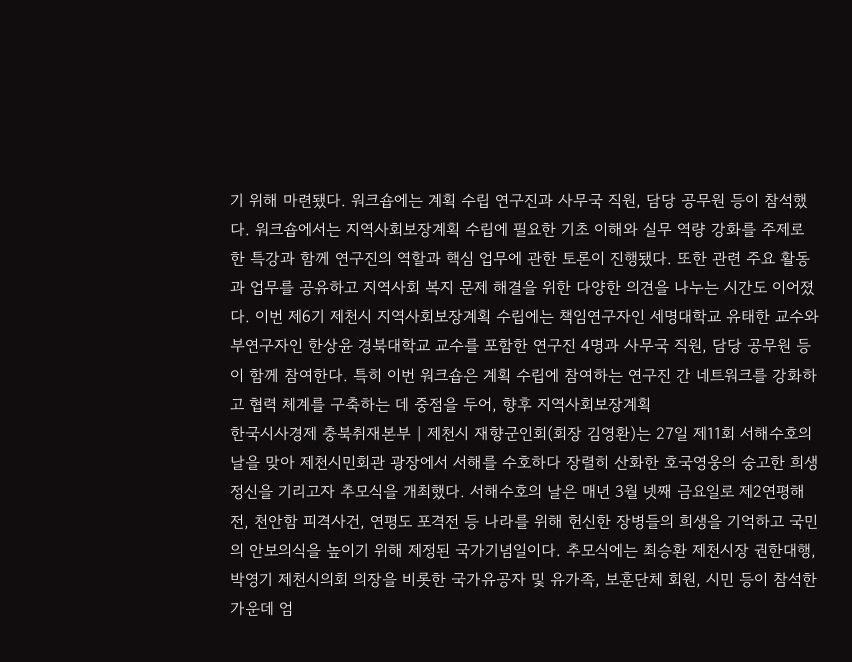기 위해 마련됐다. 워크숍에는 계획 수립 연구진과 사무국 직원, 담당 공무원 등이 참석했다. 워크숍에서는 지역사회보장계획 수립에 필요한 기초 이해와 실무 역량 강화를 주제로 한 특강과 함께 연구진의 역할과 핵심 업무에 관한 토론이 진행됐다. 또한 관련 주요 활동과 업무를 공유하고 지역사회 복지 문제 해결을 위한 다양한 의견을 나누는 시간도 이어졌다. 이번 제6기 제천시 지역사회보장계획 수립에는 책임연구자인 세명대학교 유태한 교수와 부연구자인 한상윤 경북대학교 교수를 포함한 연구진 4명과 사무국 직원, 담당 공무원 등이 함께 참여한다. 특히 이번 워크숍은 계획 수립에 참여하는 연구진 간 네트워크를 강화하고 협력 체계를 구축하는 데 중점을 두어, 향후 지역사회보장계획
한국시사경제 충북취재본부 | 제천시 재향군인회(회장 김영환)는 27일 제11회 서해수호의 날을 맞아 제천시민회관 광장에서 서해를 수호하다 장렬히 산화한 호국영웅의 숭고한 희생정신을 기리고자 추모식을 개최했다. 서해수호의 날은 매년 3월 넷째 금요일로 제2연평해전, 천안함 피격사건, 연평도 포격전 등 나라를 위해 헌신한 장병들의 희생을 기억하고 국민의 안보의식을 높이기 위해 제정된 국가기념일이다. 추모식에는 최승환 제천시장 권한대행, 박영기 제천시의회 의장을 비롯한 국가유공자 및 유가족, 보훈단체 회원, 시민 등이 참석한 가운데 엄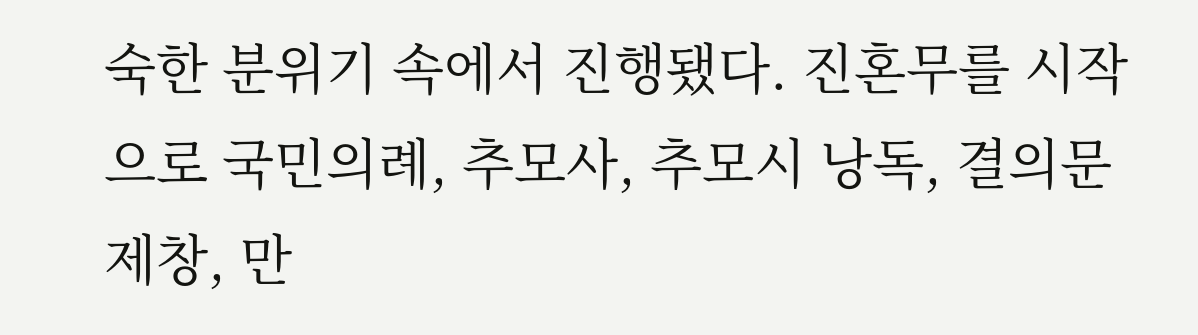숙한 분위기 속에서 진행됐다. 진혼무를 시작으로 국민의례, 추모사, 추모시 낭독, 결의문 제창, 만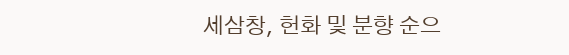세삼창, 헌화 및 분향 순으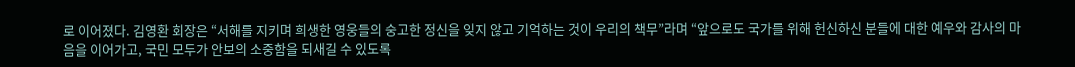로 이어졌다. 김영환 회장은 “서해를 지키며 희생한 영웅들의 숭고한 정신을 잊지 않고 기억하는 것이 우리의 책무”라며 “앞으로도 국가를 위해 헌신하신 분들에 대한 예우와 감사의 마음을 이어가고, 국민 모두가 안보의 소중함을 되새길 수 있도록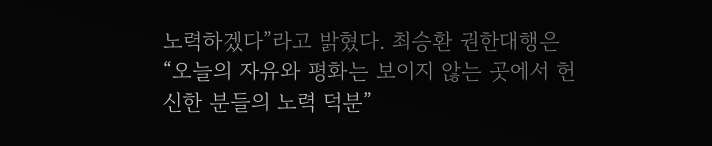노력하겠다”라고 밝혔다. 최승환 권한대행은 “오늘의 자유와 평화는 보이지 않는 곳에서 헌신한 분들의 노력 덕분”